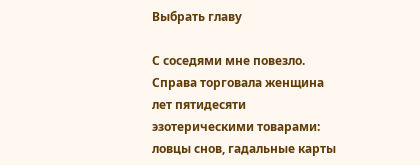Выбрать главу

С соседями мне повезло. Справа торговала женщина лет пятидесяти эзотерическими товарами: ловцы снов, гадальные карты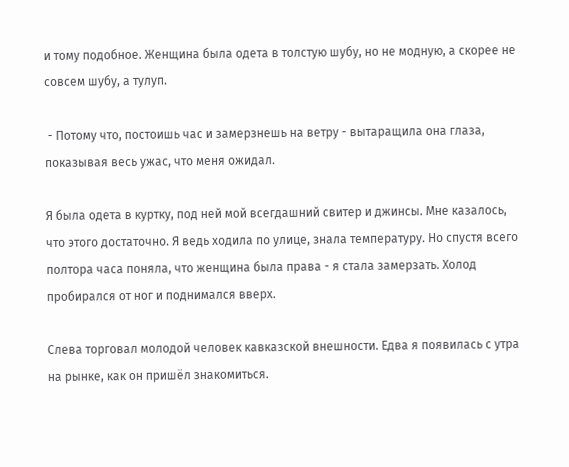и тому подобное. Женщина была одета в толстую шубу, но не модную, а скорее не совсем шубу, а тулуп.

 - Потому что, постоишь час и замерзнешь на ветру - вытаращила она глаза, показывая весь ужас, что меня ожидал.

Я была одета в куртку, под ней мой всегдашний свитер и джинсы. Мне казалось, что этого достаточно. Я ведь ходила по улице, знала температуру. Но спустя всего полтора часа поняла, что женщина была права - я стала замерзать. Холод пробирался от ног и поднимался вверх.

Слева торговал молодой человек кавказской внешности. Едва я появилась с утра на рынке, как он пришёл знакомиться.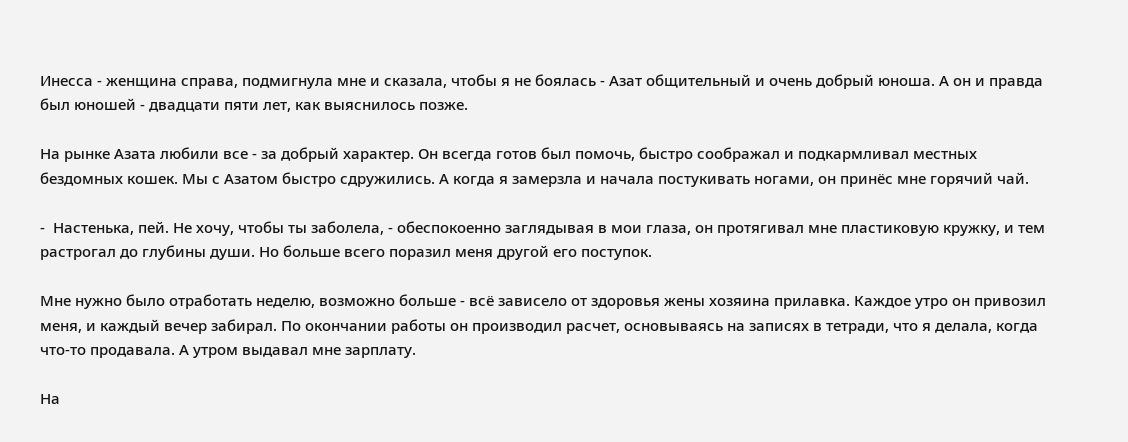Инесса - женщина справа, подмигнула мне и сказала, чтобы я не боялась - Азат общительный и очень добрый юноша. А он и правда был юношей - двадцати пяти лет, как выяснилось позже.

На рынке Азата любили все - за добрый характер. Он всегда готов был помочь, быстро соображал и подкармливал местных бездомных кошек. Мы с Азатом быстро сдружились. А когда я замерзла и начала постукивать ногами, он принёс мне горячий чай.

-  Настенька, пей. Не хочу, чтобы ты заболела, - обеспокоенно заглядывая в мои глаза, он протягивал мне пластиковую кружку, и тем растрогал до глубины души. Но больше всего поразил меня другой его поступок.

Мне нужно было отработать неделю, возможно больше - всё зависело от здоровья жены хозяина прилавка. Каждое утро он привозил меня, и каждый вечер забирал. По окончании работы он производил расчет, основываясь на записях в тетради, что я делала, когда что-то продавала. А утром выдавал мне зарплату.

На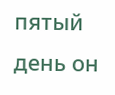пятый день он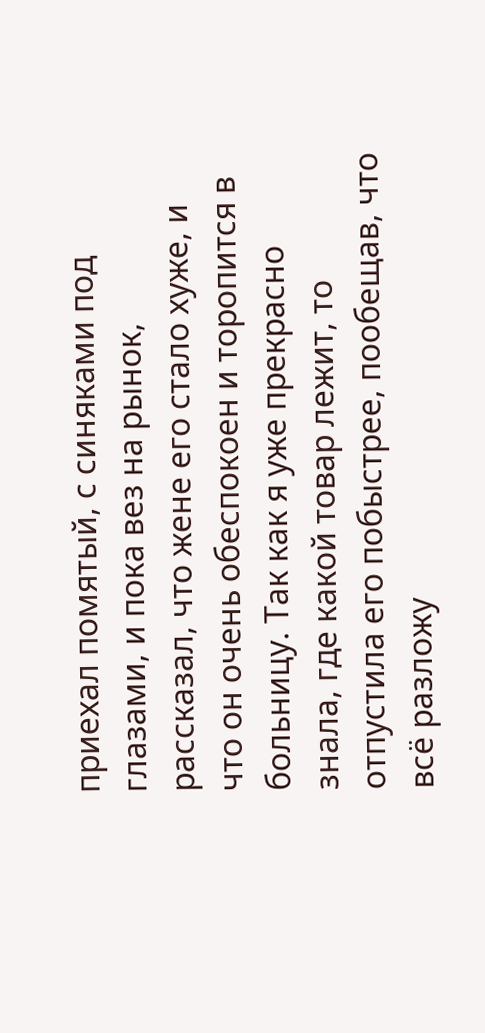приехал помятый, с синяками под глазами, и пока вез на рынок, рассказал, что жене его стало хуже, и что он очень обеспокоен и торопится в больницу. Так как я уже прекрасно знала, где какой товар лежит, то отпустила его побыстрее, пообещав, что всё разложу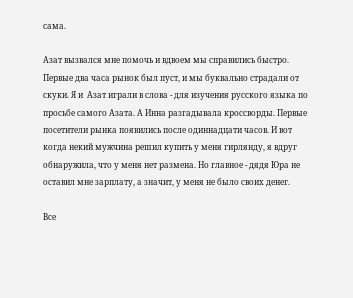сама.

Азат вызвался мне помочь и вдвоем мы справились быстро. Первые два часа рынок был пуст, и мы буквально страдали от скуки. Я и  Азат играли в слова - для изучения русского языка по просьбе самого Азата. А Инна разгадывала кроссворды. Первые посетители рынка появились после одиннадцати часов. И вот когда некий мужчина решил купить у меня гирлянду, я вдруг обнаружила, что у меня нет размена. Но главное - дядя Юра не оставил мне зарплату, а значит, у меня не было своих денег.

Все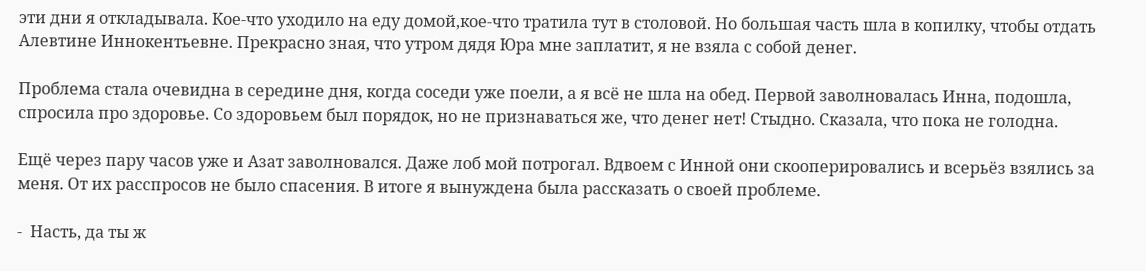эти дни я откладывала. Кое-что уходило на еду домой,кое-что тратила тут в столовой. Но большая часть шла в копилку, чтобы отдать Алевтине Иннокентьевне. Прекрасно зная, что утром дядя Юра мне заплатит, я не взяла с собой денег.

Проблема стала очевидна в середине дня, когда соседи уже поели, а я всё не шла на обед. Первой заволновалась Инна, подошла, спросила про здоровье. Со здоровьем был порядок, но не признаваться же, что денег нет! Стыдно. Сказала, что пока не голодна.

Ещё через пару часов уже и Азат заволновался. Даже лоб мой потрогал. Вдвоем с Инной они скооперировались и всерьёз взялись за меня. От их расспросов не было спасения. В итоге я вынуждена была рассказать о своей проблеме.

-  Насть, да ты ж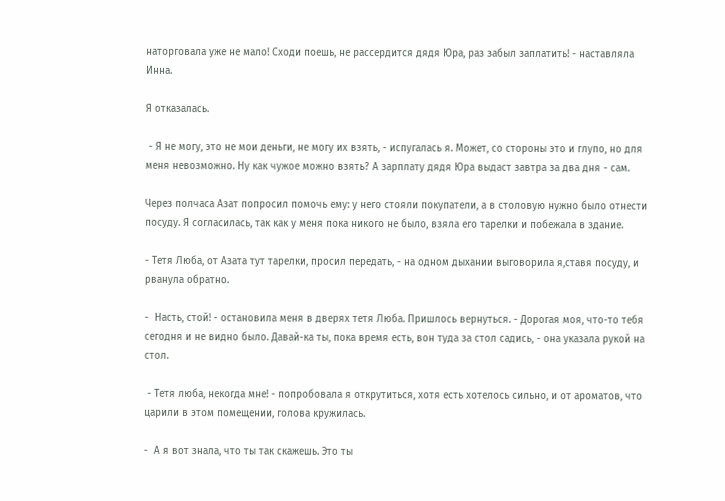наторговала уже не мало! Сходи поешь, не рассердится дядя Юра, раз забыл заплатить! - наставляла Инна.

Я отказалась.

 - Я не могу, это не мои деньги, не могу их взять, - испугалась я. Может, со стороны это и глупо, но для меня невозможно. Ну как чужое можно взять? А зарплату дядя Юра выдаст завтра за два дня - сам.

Через полчаса Азат попросил помочь ему: у него стояли покупатели, а в столовую нужно было отнести посуду. Я согласилась, так как у меня пока никого не было, взяла его тарелки и побежала в здание.

- Тетя Люба, от Азата тут тарелки, просил передать, - на одном дыхании выговорила я,ставя посуду, и рванула обратно.

-  Насть, стой! - остановила меня в дверях тетя Люба. Пришлось вернуться. - Дорогая моя, что-то тебя сегодня и не видно было. Давай-ка ты, пока время есть, вон туда за стол садись, - она указала рукой на стол.

 - Тетя люба, некогда мне! - попробовала я открутиться, хотя есть хотелось сильно, и от ароматов, что царили в этом помещении, голова кружилась.

-  А я вот знала, что ты так скажешь. Это ты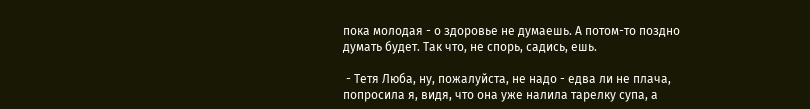пока молодая - о здоровье не думаешь. А потом-то поздно думать будет. Так что, не спорь, садись, ешь.

 - Тетя Люба, ну, пожалуйста, не надо - едва ли не плача, попросила я, видя, что она уже налила тарелку супа, а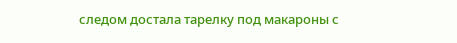следом достала тарелку под макароны с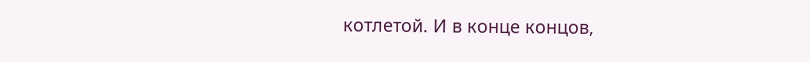котлетой. И в конце концов,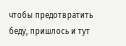чтобы предотвратить беду, пришлось и тут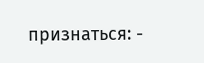признаться: -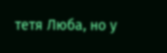тетя Люба, но у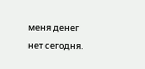меня денег  нет сегодня.